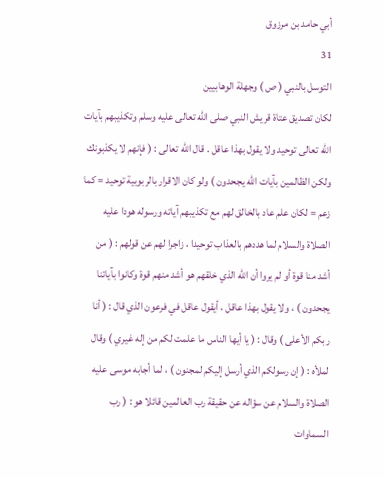أبي حامد بن مرزوق
31
التوسل بالنبي ( ص ) وجهلة الوهابيين
لكان تصديق عتاة قريش النبي صلى الله تعالى عليه وسلم وتكذيبهم بآيات الله تعالى توحيد ولا يقول بهذا عاقل . قال الله تعالى : ( فإنهم لا يكذبونك ولكن الظالمين بآيات الله يجحدون ) ولو كان الاقرار بالربوبية توحيد = كما زعم = لكان علم عاد بالخالق لهم مع تكذيبهم آياته ورسوله هودا عليه الصلاة والسلام لما هددهم بالعذاب توحيدا ، زاجرا لهم عن قولهم : ( من أشد منا قوة أو لم يروا أن الله الذي خلقهم هو أشد منهم قوة وكانوا بآياتنا يجحدون ) ، ولا يقول بهذا عاقل ، أيقول عاقل في فرعون الذي قال : ( أنا ربكم الأعلى ) وقال : ( يا أيها الناس ما علمت لكم من إله غيري ) وقال لملأه : ( إن رسولكم الذي أرسل إليكم لمجنون ) ، لما أجابه موسى عليه الصلاة والسلام عن سؤاله عن حقيقة رب العالمين قائلا هو : ( رب السماوات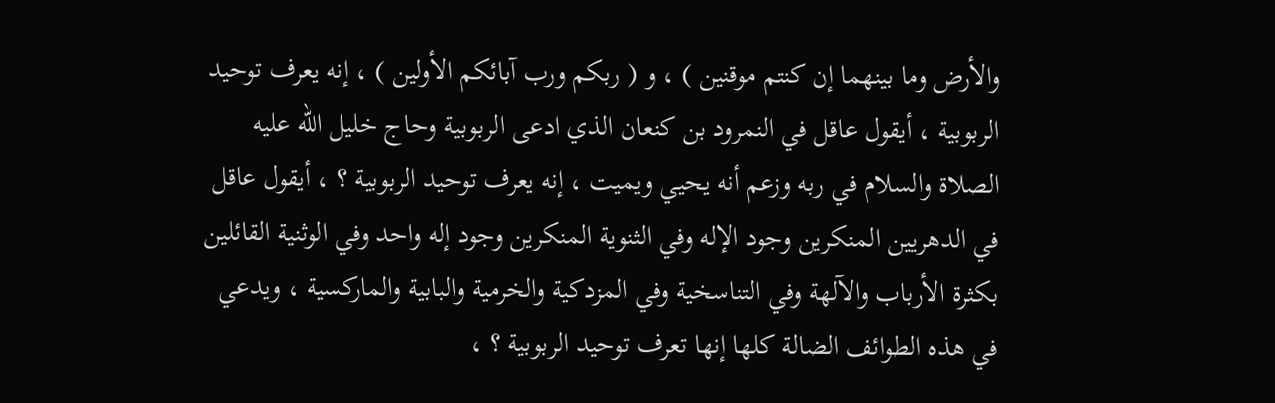والأرض وما بينهما إن كنتم موقنين ) ، و ( ربكم ورب آبائكم الأولين ) ، إنه يعرف توحيد الربوبية ، أيقول عاقل في النمرود بن كنعان الذي ادعى الربوبية وحاج خليل الله عليه الصلاة والسلام في ربه وزعم أنه يحيي ويميت ، إنه يعرف توحيد الربوبية ؟ ، أيقول عاقل في الدهريين المنكرين وجود الإله وفي الثنوية المنكرين وجود إله واحد وفي الوثنية القائلين بكثرة الأرباب والآلهة وفي التناسخية وفي المزدكية والخرمية والبابية والماركسية ، ويدعي في هذه الطوائف الضالة كلها إنها تعرف توحيد الربوبية ؟ ،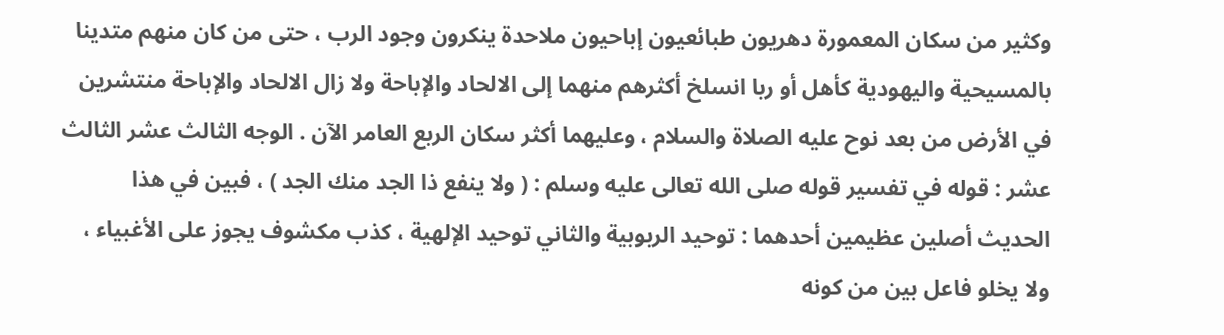وكثير من سكان المعمورة دهريون طبائعيون إباحيون ملاحدة ينكرون وجود الرب ، حتى من كان منهم متدينا بالمسيحية واليهودية كأهل أو ربا انسلخ أكثرهم منهما إلى الالحاد والإباحة ولا زال الالحاد والإباحة منتشرين في الأرض من بعد نوح عليه الصلاة والسلام ، وعليهما أكثر سكان الربع العامر الآن . الوجه الثالث عشر الثالث عشر : قوله في تفسير قوله صلى الله تعالى عليه وسلم : ( ولا ينفع ذا الجد منك الجد ) ، فبين في هذا الحديث أصلين عظيمين أحدهما : توحيد الربوبية والثاني توحيد الإلهية ، كذب مكشوف يجوز على الأغبياء ، ولا يخلو فاعل بين من كونه